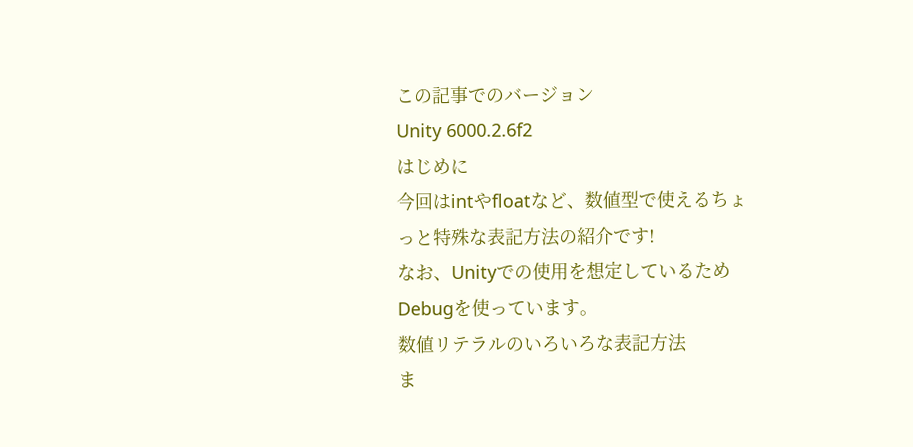この記事でのバージョン
Unity 6000.2.6f2
はじめに
今回はintやfloatなど、数値型で使えるちょっと特殊な表記方法の紹介です!
なお、Unityでの使用を想定しているためDebugを使っています。
数値リテラルのいろいろな表記方法
ま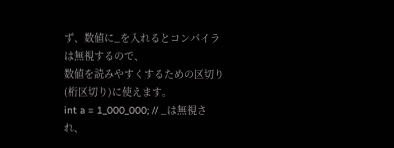ず、数値に_を入れるとコンパイラは無視するので、
数値を読みやすくするための区切り(桁区切り)に使えます。
int a = 1_000_000; // _は無視され、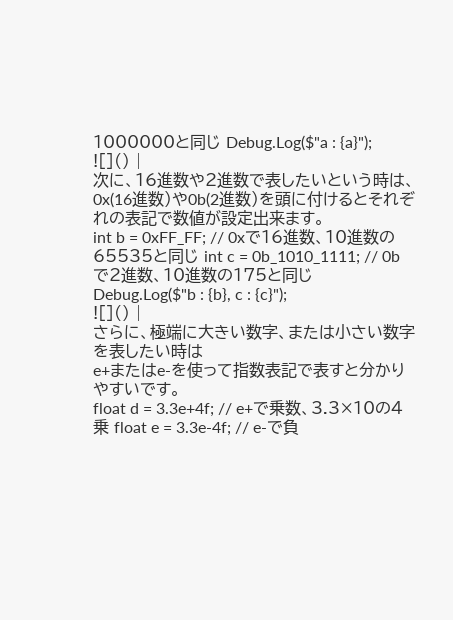1000000と同じ Debug.Log($"a : {a}");
![]() |
次に、16進数や2進数で表したいという時は、
0x(16進数)や0b(2進数)を頭に付けるとそれぞれの表記で数値が設定出来ます。
int b = 0xFF_FF; // 0xで16進数、10進数の65535と同じ int c = 0b_1010_1111; // 0bで2進数、10進数の175と同じ Debug.Log($"b : {b}, c : {c}");
![]() |
さらに、極端に大きい数字、または小さい数字を表したい時は
e+またはe-を使って指数表記で表すと分かりやすいです。
float d = 3.3e+4f; // e+で乗数、3.3×10の4乗 float e = 3.3e-4f; // e-で負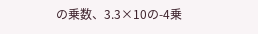の乗数、3.3×10の-4乗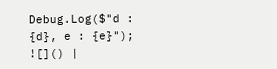Debug.Log($"d : {d}, e : {e}");
![]() |